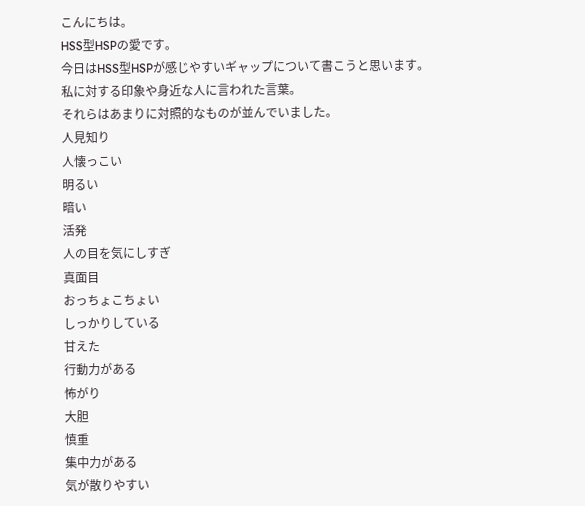こんにちは。
HSS型HSPの愛です。
今日はHSS型HSPが感じやすいギャップについて書こうと思います。
私に対する印象や身近な人に言われた言葉。
それらはあまりに対照的なものが並んでいました。
人見知り
人懐っこい
明るい
暗い
活発
人の目を気にしすぎ
真面目
おっちょこちょい
しっかりしている
甘えた
行動力がある
怖がり
大胆
慎重
集中力がある
気が散りやすい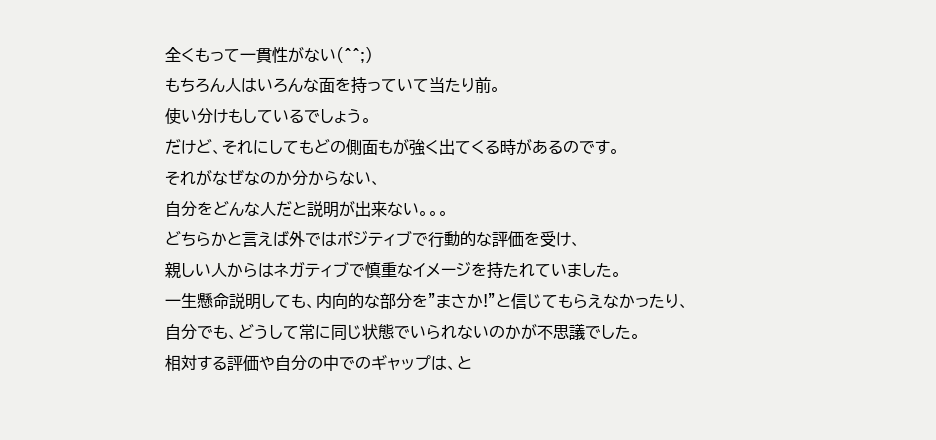全くもって一貫性がない(^^;)
もちろん人はいろんな面を持っていて当たり前。
使い分けもしているでしょう。
だけど、それにしてもどの側面もが強く出てくる時があるのです。
それがなぜなのか分からない、
自分をどんな人だと説明が出来ない。。。
どちらかと言えば外ではポジティブで行動的な評価を受け、
親しい人からはネガティブで慎重なイメージを持たれていました。
一生懸命説明しても、内向的な部分を”まさか!”と信じてもらえなかったり、
自分でも、どうして常に同じ状態でいられないのかが不思議でした。
相対する評価や自分の中でのギャップは、と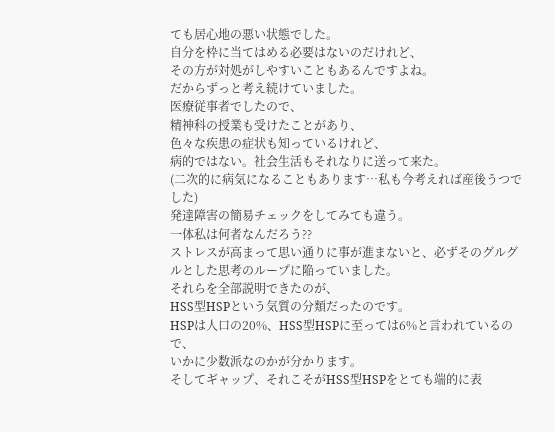ても居心地の悪い状態でした。
自分を枠に当てはめる必要はないのだけれど、
その方が対処がしやすいこともあるんですよね。
だからずっと考え続けていました。
医療従事者でしたので、
精神科の授業も受けたことがあり、
色々な疾患の症状も知っているけれど、
病的ではない。社会生活もそれなりに送って来た。
(二次的に病気になることもあります…私も今考えれば産後うつでした)
発達障害の簡易チェックをしてみても違う。
一体私は何者なんだろう??
ストレスが高まって思い通りに事が進まないと、必ずそのグルグルとした思考のループに陥っていました。
それらを全部説明できたのが、
HSS型HSPという気質の分類だったのです。
HSPは人口の20%、HSS型HSPに至っては6%と言われているので、
いかに少数派なのかが分かります。
そしてギャップ、それこそがHSS型HSPをとても端的に表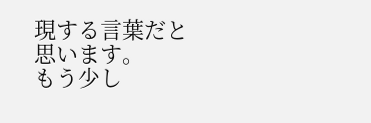現する言葉だと思います。
もう少し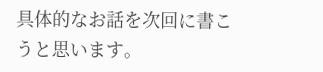具体的なお話を次回に書こうと思います。